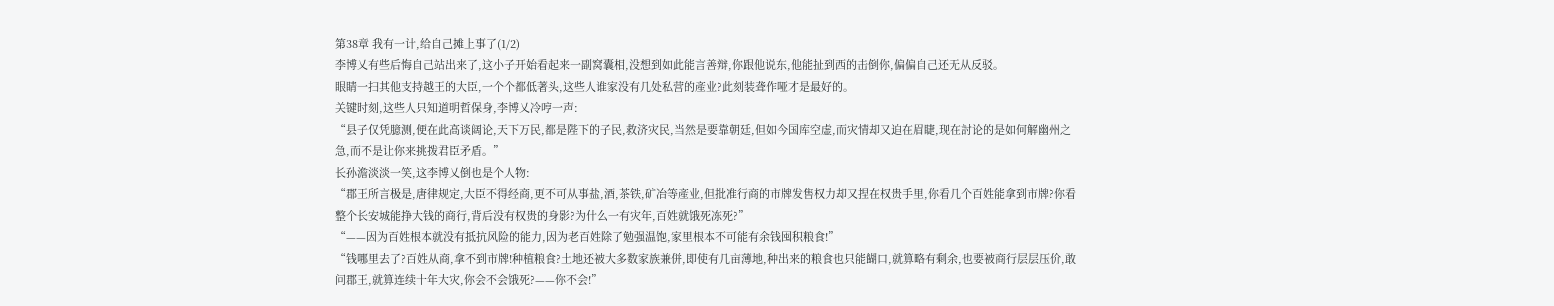第38章 我有一计,给自己摊上事了(1/2)
李博乂有些后悔自己站出来了,这小子开始看起来一副窝囊相,没想到如此能言善辩,你跟他说东,他能扯到西的击倒你,偏偏自己还无从反驳。
眼睛一扫其他支持越王的大臣,一个个都低著头,这些人谁家没有几处私营的產业?此刻装聋作哑才是最好的。
关键时刻,这些人只知道明哲保身,李博乂冷哼一声:
“县子仅凭臆测,便在此高谈阔论,天下万民,都是陛下的子民,救济灾民,当然是要靠朝廷,但如今国库空虚,而灾情却又迫在眉睫,现在討论的是如何解幽州之急,而不是让你来挑拨君臣矛盾。”
长孙澹淡淡一笑,这李博乂倒也是个人物:
“郡王所言极是,唐律规定,大臣不得经商,更不可从事盐,酒,茶铁,矿冶等產业,但批准行商的市牌发售权力却又捏在权贵手里,你看几个百姓能拿到市牌?你看整个长安城能挣大钱的商行,背后没有权贵的身影?为什么一有灾年,百姓就饿死冻死?”
“——因为百姓根本就没有抵抗风险的能力,因为老百姓除了勉强温饱,家里根本不可能有余钱囤积粮食!”
“钱哪里去了?百姓从商,拿不到市牌!种植粮食?土地还被大多数家族兼併,即使有几亩薄地,种出来的粮食也只能餬口,就算略有剩余,也要被商行层层压价,敢问郡王,就算连续十年大灾,你会不会饿死?——你不会!”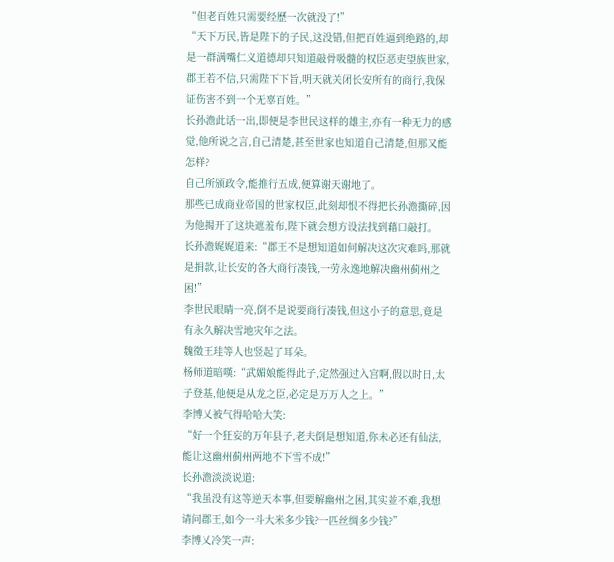“但老百姓只需要经歷一次就没了!”
“天下万民,皆是陛下的子民,这没错,但把百姓逼到绝路的,却是一群满嘴仁义道德却只知道敲骨吸髓的权臣恶吏望族世家,郡王若不信,只需陛下下旨,明天就关闭长安所有的商行,我保证伤害不到一个无辜百姓。”
长孙澹此话一出,即便是李世民这样的雄主,亦有一种无力的感觉,他所说之言,自己清楚,甚至世家也知道自己清楚,但那又能怎样?
自己所颁政令,能推行五成,便算谢天谢地了。
那些已成商业帝国的世家权臣,此刻却恨不得把长孙澹撕碎,因为他揭开了这块遮羞布,陛下就会想方设法找到藉口敲打。
长孙澹娓娓道来:“郡王不是想知道如何解决这次灾难吗,那就是捐款,让长安的各大商行凑钱,一劳永逸地解决幽州蓟州之困!”
李世民眼睛一亮,倒不是说要商行凑钱,但这小子的意思,竟是有永久解决雪地灾年之法。
魏徵王珪等人也竖起了耳朵。
杨师道暗嘆:“武媚娘能得此子,定然强过入宫啊,假以时日,太子登基,他便是从龙之臣,必定是万万人之上。”
李博乂被气得哈哈大笑:
“好一个狂妄的万年县子,老夫倒是想知道,你未必还有仙法,能让这幽州蓟州两地不下雪不成!”
长孙澹淡淡说道:
“我虽没有这等逆天本事,但要解幽州之困,其实並不难,我想请问郡王,如今一斗大米多少钱?一匹丝绸多少钱?”
李博乂冷笑一声: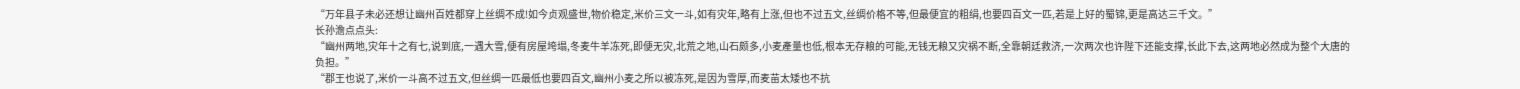“万年县子未必还想让幽州百姓都穿上丝绸不成!如今贞观盛世,物价稳定,米价三文一斗,如有灾年,略有上涨,但也不过五文,丝绸价格不等,但最便宜的粗绢,也要四百文一匹,若是上好的蜀锦,更是高达三千文。”
长孙澹点点头:
“幽州两地,灾年十之有七,说到底,一遇大雪,便有房屋垮塌,冬麦牛羊冻死,即便无灾,北荒之地,山石颇多,小麦產量也低,根本无存粮的可能,无钱无粮又灾祸不断,全靠朝廷救济,一次两次也许陛下还能支撑,长此下去,这两地必然成为整个大唐的负担。”
“郡王也说了,米价一斗高不过五文,但丝绸一匹最低也要四百文,幽州小麦之所以被冻死,是因为雪厚,而麦苗太矮也不抗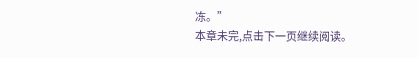冻。”
本章未完,点击下一页继续阅读。